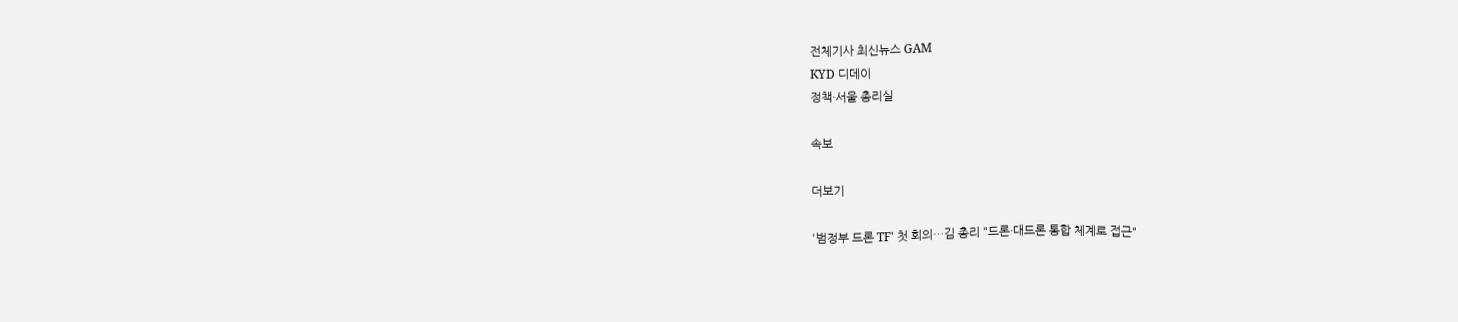전체기사 최신뉴스 GAM
KYD 디데이
정책·서울 총리실

속보

더보기

'범정부 드론 TF' 첫 회의…김 총리 "드론·대드론 통합 체계로 접근"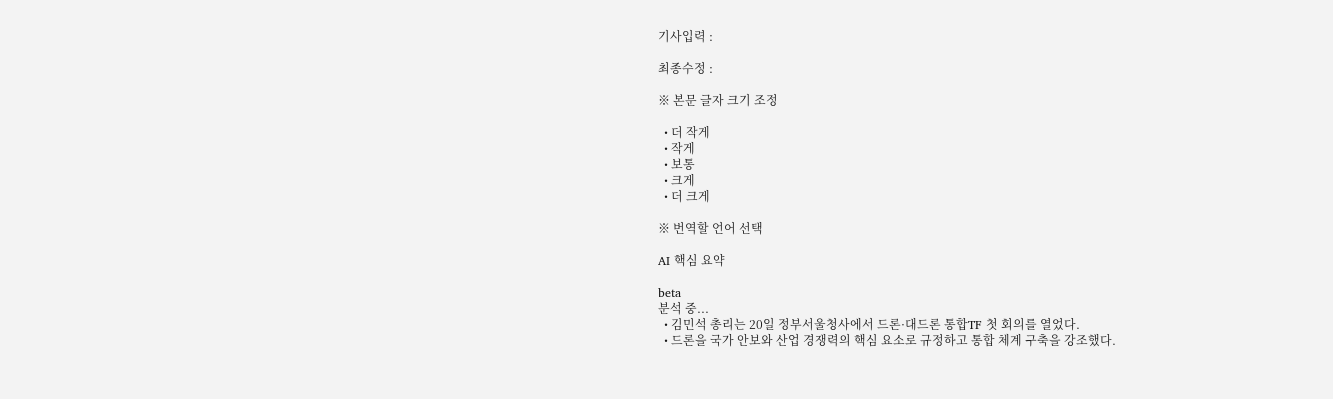기사입력 :

최종수정 :

※ 본문 글자 크기 조정

  • 더 작게
  • 작게
  • 보통
  • 크게
  • 더 크게

※ 번역할 언어 선택

AI 핵심 요약

beta
분석 중...
  • 김민석 총리는 20일 정부서울청사에서 드론·대드론 통합TF 첫 회의를 열었다.
  • 드론을 국가 안보와 산업 경쟁력의 핵심 요소로 규정하고 통합 체계 구축을 강조했다.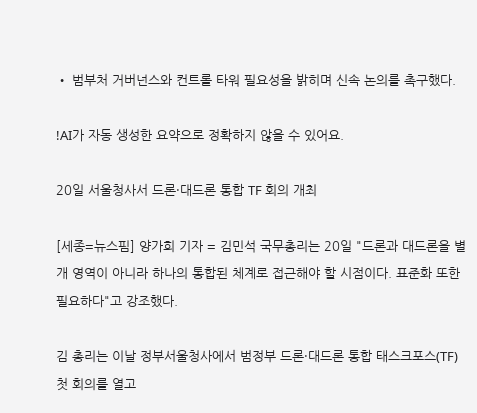• 범부처 거버넌스와 컨트롤 타워 필요성을 밝히며 신속 논의를 촉구했다.

!AI가 자동 생성한 요약으로 정확하지 않을 수 있어요.

20일 서울청사서 드론·대드론 통합 TF 회의 개최

[세종=뉴스핌] 양가희 기자 = 김민석 국무총리는 20일 "드론과 대드론을 별개 영역이 아니라 하나의 통합된 체계로 접근해야 할 시점이다. 표준화 또한 필요하다"고 강조했다.

김 총리는 이날 정부서울청사에서 범정부 드론·대드론 통합 태스크포스(TF) 첫 회의를 열고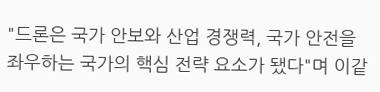"드론은 국가 안보와 산업 경쟁력, 국가 안전을 좌우하는 국가의 핵심 전략 요소가 됐다"며 이같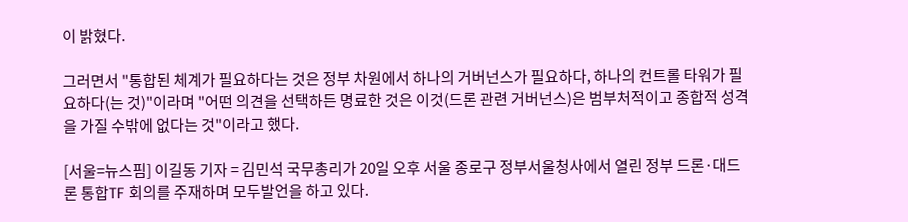이 밝혔다.

그러면서 "통합된 체계가 필요하다는 것은 정부 차원에서 하나의 거버넌스가 필요하다, 하나의 컨트롤 타워가 필요하다(는 것)"이라며 "어떤 의견을 선택하든 명료한 것은 이것(드론 관련 거버넌스)은 범부처적이고 종합적 성격을 가질 수밖에 없다는 것"이라고 했다.

[서울=뉴스핌] 이길동 기자 = 김민석 국무총리가 20일 오후 서울 종로구 정부서울청사에서 열린 정부 드론·대드론 통합TF 회의를 주재하며 모두발언을 하고 있다.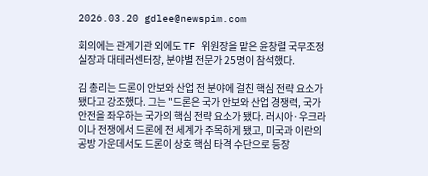2026.03.20 gdlee@newspim.com

회의에는 관계기관 외에도 TF 위원장을 맡은 윤창렬 국무조정실장과 대테러센터장, 분야별 전문가 25명이 참석했다.

김 총리는 드론이 안보와 산업 전 분야에 걸친 핵심 전략 요소가 됐다고 강조했다. 그는 "드론은 국가 안보와 산업 경쟁력, 국가 안전을 좌우하는 국가의 핵심 전략 요소가 됐다. 러시아·우크라이나 전쟁에서 드론에 전 세계가 주목하게 됐고, 미국과 이란의 공방 가운데서도 드론이 상호 핵심 타격 수단으로 등장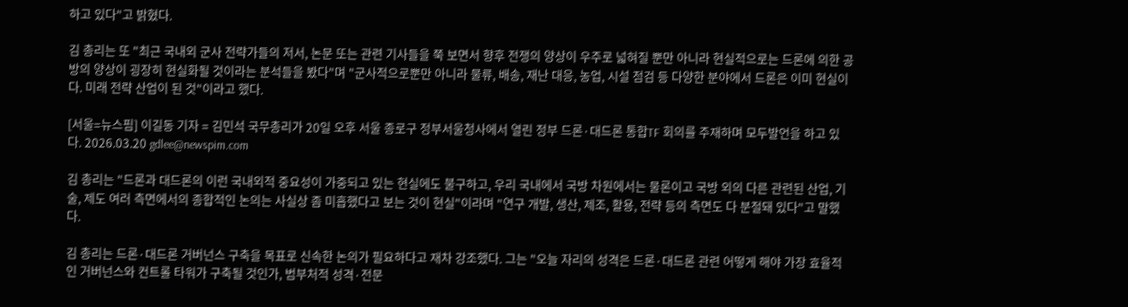하고 있다"고 밝혔다.

김 총리는 또 "최근 국내외 군사 전략가들의 저서, 논문 또는 관련 기사들을 쭉 보면서 향후 전쟁의 양상이 우주로 넓혀질 뿐만 아니라 현실적으로는 드론에 의한 공방의 양상이 굉장히 현실화될 것이라는 분석들을 봤다"며 "군사적으로뿐만 아니라 물류, 배송, 재난 대응, 농업, 시설 점검 등 다양한 분야에서 드론은 이미 현실이다. 미래 전략 산업이 된 것"이라고 했다.

[서울=뉴스핌] 이길동 기자 = 김민석 국무총리가 20일 오후 서울 종로구 정부서울청사에서 열린 정부 드론·대드론 통합TF 회의를 주재하며 모두발언을 하고 있다. 2026.03.20 gdlee@newspim.com

김 총리는 "드론과 대드론의 이런 국내외적 중요성이 가중되고 있는 현실에도 불구하고, 우리 국내에서 국방 차원에서는 물론이고 국방 외의 다른 관련된 산업, 기술, 제도 여러 측면에서의 종합적인 논의는 사실상 좀 미흡했다고 보는 것이 현실"이라며 "연구 개발, 생산, 제조, 활용, 전략 등의 측면도 다 분절돼 있다"고 말했다.

김 총리는 드론·대드론 거버넌스 구축을 목표로 신속한 논의가 필요하다고 재차 강조했다. 그는 "오늘 자리의 성격은 드론·대드론 관련 어떻게 해야 가장 효율적인 거버넌스와 컨트롤 타워가 구축될 것인가, 범부처적 성격·전문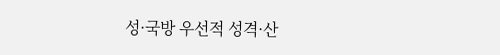성·국방 우선적 성격·산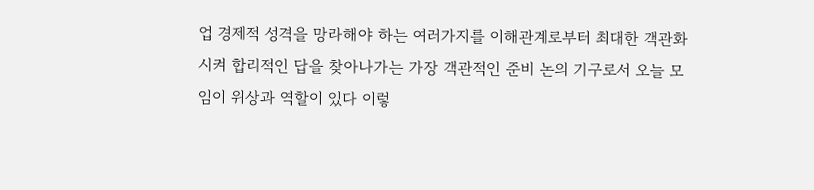업 경제적 성격을 망라해야 하는 여러가지를 이해관계로부터 최대한 객관화시켜 합리적인 답을 찾아나가는 가장 객관적인 준비 논의 기구로서 오늘 모임이 위상과 역할이 있다 이렇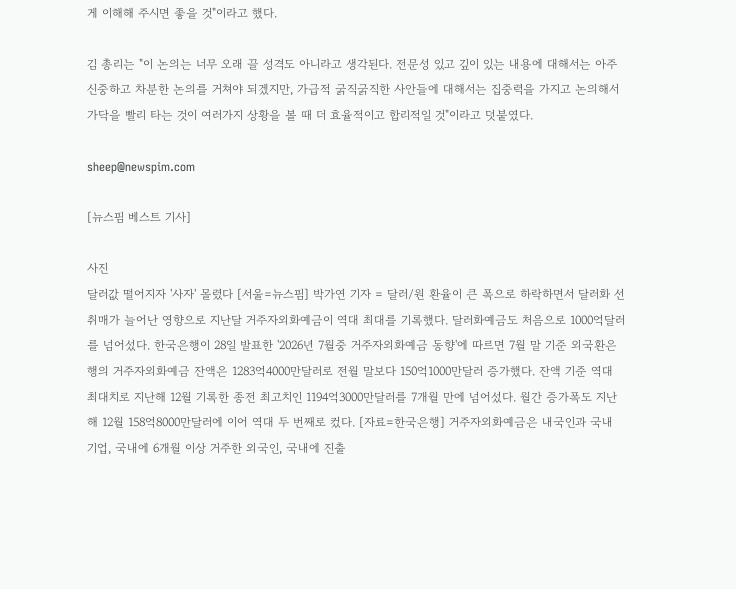게 이해해 주시면 좋을 것"이라고 했다.

김 총리는 "이 논의는 너무 오래 끌 성격도 아니라고 생각된다. 전문성 있고 깊이 있는 내용에 대해서는 아주 신중하고 차분한 논의를 거쳐야 되겠지만, 가급적 굵직굵직한 사안들에 대해서는 집중력을 가지고 논의해서 가닥을 빨리 타는 것이 여러가지 상황을 볼 때 더 효율적이고 합리적일 것"이라고 덧붙였다.

sheep@newspim.com

[뉴스핌 베스트 기사]

사진
달러값 떨어지자 '사자' 몰렸다 [서울=뉴스핌] 박가연 기자 = 달러/원 환율이 큰 폭으로 하락하면서 달러화 선취매가 늘어난 영향으로 지난달 거주자외화예금이 역대 최대를 기록했다. 달러화예금도 처음으로 1000억달러를 넘어섰다. 한국은행이 28일 발표한 '2026년 7월중 거주자외화예금 동향'에 따르면 7월 말 기준 외국환은행의 거주자외화예금 잔액은 1283억4000만달러로 전월 말보다 150억1000만달러 증가했다. 잔액 기준 역대 최대치로 지난해 12월 기록한 종전 최고치인 1194억3000만달러를 7개월 만에 넘어섰다. 월간 증가폭도 지난해 12월 158억8000만달러에 이어 역대 두 번째로 컸다. [자료=한국은행] 거주자외화예금은 내국인과 국내 기업, 국내에 6개월 이상 거주한 외국인, 국내에 진출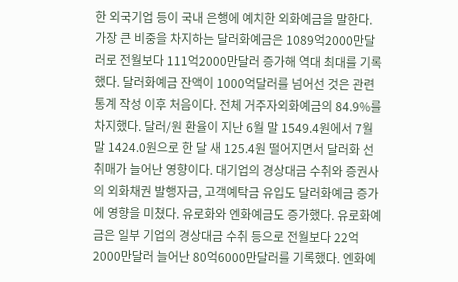한 외국기업 등이 국내 은행에 예치한 외화예금을 말한다. 가장 큰 비중을 차지하는 달러화예금은 1089억2000만달러로 전월보다 111억2000만달러 증가해 역대 최대를 기록했다. 달러화예금 잔액이 1000억달러를 넘어선 것은 관련 통계 작성 이후 처음이다. 전체 거주자외화예금의 84.9%를 차지했다. 달러/원 환율이 지난 6월 말 1549.4원에서 7월 말 1424.0원으로 한 달 새 125.4원 떨어지면서 달러화 선취매가 늘어난 영향이다. 대기업의 경상대금 수취와 증권사의 외화채권 발행자금, 고객예탁금 유입도 달러화예금 증가에 영향을 미쳤다. 유로화와 엔화예금도 증가했다. 유로화예금은 일부 기업의 경상대금 수취 등으로 전월보다 22억2000만달러 늘어난 80억6000만달러를 기록했다. 엔화예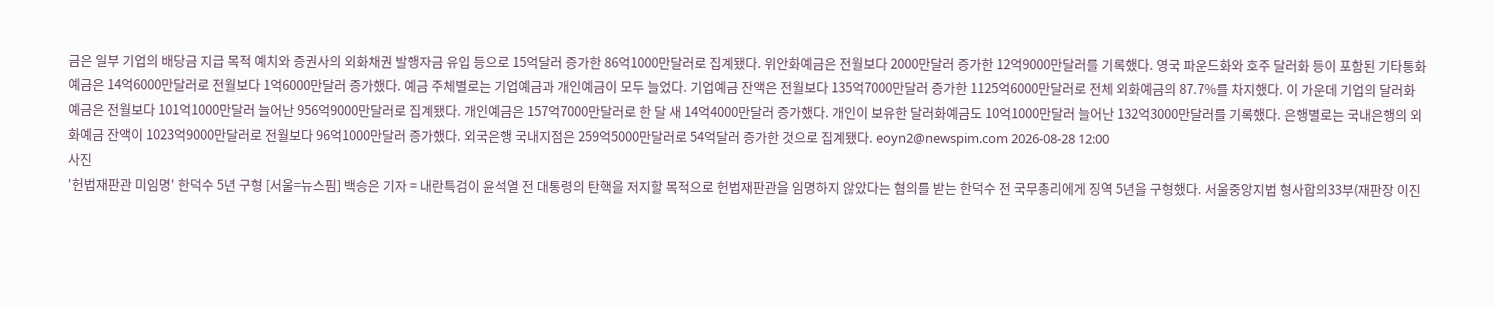금은 일부 기업의 배당금 지급 목적 예치와 증권사의 외화채권 발행자금 유입 등으로 15억달러 증가한 86억1000만달러로 집계됐다. 위안화예금은 전월보다 2000만달러 증가한 12억9000만달러를 기록했다. 영국 파운드화와 호주 달러화 등이 포함된 기타통화 예금은 14억6000만달러로 전월보다 1억6000만달러 증가했다. 예금 주체별로는 기업예금과 개인예금이 모두 늘었다. 기업예금 잔액은 전월보다 135억7000만달러 증가한 1125억6000만달러로 전체 외화예금의 87.7%를 차지했다. 이 가운데 기업의 달러화예금은 전월보다 101억1000만달러 늘어난 956억9000만달러로 집계됐다. 개인예금은 157억7000만달러로 한 달 새 14억4000만달러 증가했다. 개인이 보유한 달러화예금도 10억1000만달러 늘어난 132억3000만달러를 기록했다. 은행별로는 국내은행의 외화예금 잔액이 1023억9000만달러로 전월보다 96억1000만달러 증가했다. 외국은행 국내지점은 259억5000만달러로 54억달러 증가한 것으로 집계됐다. eoyn2@newspim.com 2026-08-28 12:00
사진
'헌법재판관 미임명' 한덕수 5년 구형 [서울=뉴스핌] 백승은 기자 = 내란특검이 윤석열 전 대통령의 탄핵을 저지할 목적으로 헌법재판관을 임명하지 않았다는 혐의를 받는 한덕수 전 국무총리에게 징역 5년을 구형했다. 서울중앙지법 형사합의33부(재판장 이진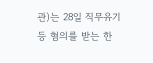관)는 28일 직무유기 등 혐의를 받는 한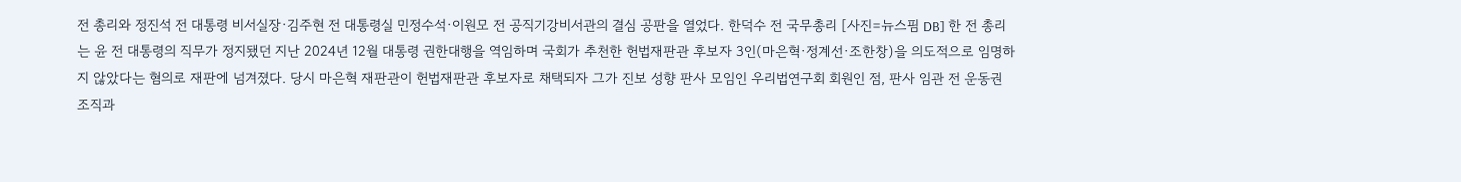전 총리와 정진석 전 대통령 비서실장·김주현 전 대통령실 민정수석·이원모 전 공직기강비서관의 결심 공판을 열었다. 한덕수 전 국무총리 [사진=뉴스핌 DB] 한 전 총리는 윤 전 대통령의 직무가 정지됐던 지난 2024년 12월 대통령 권한대행을 역임하며 국회가 추천한 헌법재판관 후보자 3인(마은혁·정계선·조한창)을 의도적으로 임명하지 않았다는 혐의로 재판에 넘겨졌다. 당시 마은혁 재판관이 헌법재판관 후보자로 채택되자 그가 진보 성향 판사 모임인 우리법연구회 회원인 점, 판사 임관 전 운동권 조직과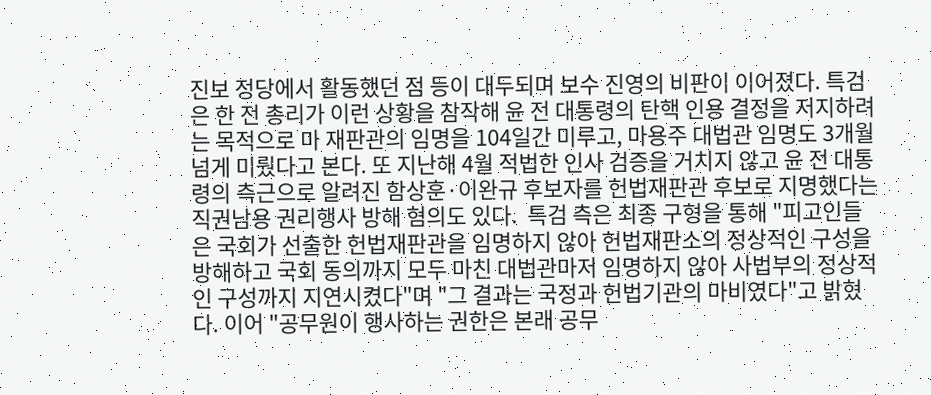진보 정당에서 활동했던 점 등이 대두되며 보수 진영의 비판이 이어졌다. 특검은 한 전 총리가 이런 상황을 참작해 윤 전 대통령의 탄핵 인용 결정을 저지하려는 목적으로 마 재판관의 임명을 104일간 미루고, 마용주 대법관 임명도 3개월 넘게 미뤘다고 본다. 또 지난해 4월 적법한 인사 검증을 거치지 않고 윤 전 대통령의 측근으로 알려진 함상훈·이완규 후보자를 헌법재판관 후보로 지명했다는 직권남용 권리행사 방해 혐의도 있다.  특검 측은 최종 구형을 통해 "피고인들은 국회가 선출한 헌법재판관을 임명하지 않아 헌법재판소의 정상적인 구성을 방해하고 국회 동의까지 모두 마친 대법관마저 임명하지 않아 사법부의 정상적인 구성까지 지연시켰다"며 "그 결과는 국정과 헌법기관의 마비였다"고 밝혔다. 이어 "공무원이 행사하는 권한은 본래 공무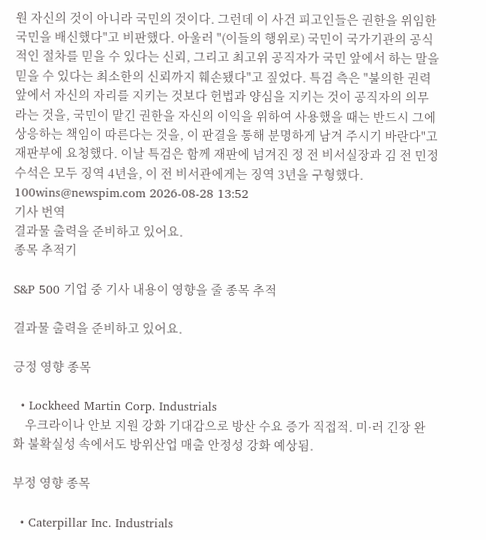원 자신의 것이 아니라 국민의 것이다. 그런데 이 사건 피고인들은 권한을 위임한 국민을 배신했다"고 비판했다. 아울러 "(이들의 행위로) 국민이 국가기관의 공식적인 절차를 믿을 수 있다는 신뢰, 그리고 최고위 공직자가 국민 앞에서 하는 말을 믿을 수 있다는 최소한의 신뢰까지 훼손됐다"고 짚었다. 특검 측은 "불의한 권력 앞에서 자신의 자리를 지키는 것보다 헌법과 양심을 지키는 것이 공직자의 의무라는 것을, 국민이 맡긴 권한을 자신의 이익을 위하여 사용했을 때는 반드시 그에 상응하는 책임이 따른다는 것을, 이 판결을 통해 분명하게 남겨 주시기 바란다"고 재판부에 요청했다. 이날 특검은 함께 재판에 넘겨진 정 전 비서실장과 김 전 민정수석은 모두 징역 4년을, 이 전 비서관에게는 징역 3년을 구형했다. 100wins@newspim.com 2026-08-28 13:52
기사 번역
결과물 출력을 준비하고 있어요.
종목 추적기

S&P 500 기업 중 기사 내용이 영향을 줄 종목 추적

결과물 출력을 준비하고 있어요.

긍정 영향 종목

  • Lockheed Martin Corp. Industrials
    우크라이나 안보 지원 강화 기대감으로 방산 수요 증가 직접적. 미·러 긴장 완화 불확실성 속에서도 방위산업 매출 안정성 강화 예상됨.

부정 영향 종목

  • Caterpillar Inc. Industrials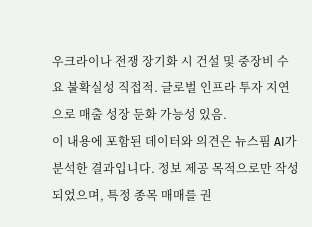우크라이나 전쟁 장기화 시 건설 및 중장비 수요 불확실성 직접적. 글로벌 인프라 투자 지연으로 매출 성장 둔화 가능성 있음.
이 내용에 포함된 데이터와 의견은 뉴스핌 AI가 분석한 결과입니다. 정보 제공 목적으로만 작성되었으며, 특정 종목 매매를 권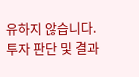유하지 않습니다. 투자 판단 및 결과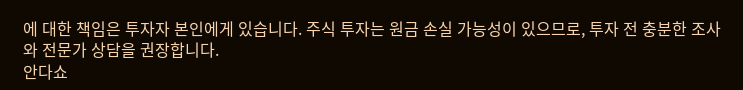에 대한 책임은 투자자 본인에게 있습니다. 주식 투자는 원금 손실 가능성이 있으므로, 투자 전 충분한 조사와 전문가 상담을 권장합니다.
안다쇼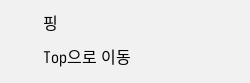핑
Top으로 이동